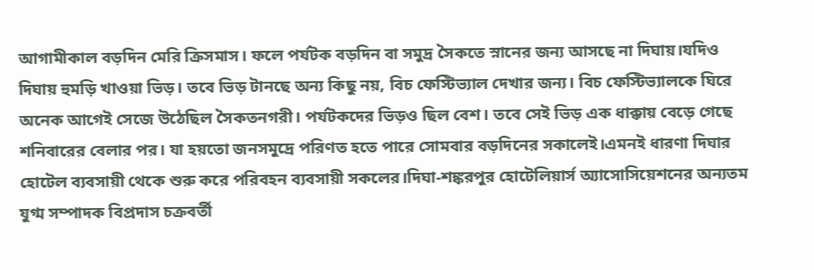আগামীকাল বড়দিন মেরি ক্রিসমাস। ফলে পর্যটক বড়দিন বা সমুদ্র সৈকতে স্নানের জন্য আসছে না দিঘায়।যদিও দিঘায় হুমড়ি খাওয়া ভিড়। তবে ভিড় টানছে অন্য কিছু নয়, বিচ ফেস্টিভ্যাল দেখার জন্য। বিচ ফেস্টিভ্যালকে ঘিরে অনেক আগেই সেজে উঠেছিল সৈকতনগরী। পর্যটকদের ভিড়ও ছিল বেশ। তবে সেই ভিড় এক ধাক্কায় বেড়ে গেছে শনিবারের বেলার পর। যা হয়তো জনসমুদ্রে পরিণত হতে পারে সোমবার বড়দিনের সকালেই।এমনই ধারণা দিঘার হোটেল ব্যবসায়ী থেকে শুরু করে পরিবহন ব্যবসায়ী সকলের।দিঘা-শঙ্করপুর হোটেলিয়ার্স অ্যাসোসিয়েশনের অন্যতম যুগ্ম সম্পাদক বিপ্রদাস চক্রবর্তী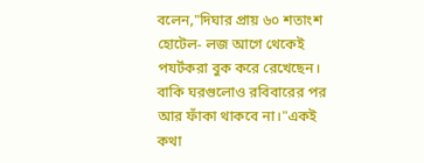বলেন,"দিঘার প্রায় ৬০ শতাংশ হোটেল- লজ আগে থেকেই পযর্টকরা বুক করে রেখেছেন। বাকি ঘরগুলোও রবিবারের পর আর ফাঁকা থাকবে না।"একই কথা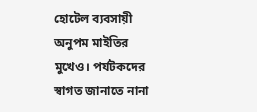হোটেল ব্যবসায়ী অনুপম মাইতির মুখেও। পর্যটকদের স্বাগত জানাতে নানা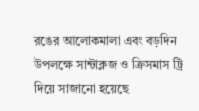রঙের আলোকমালা এবং বড়দিন উপলক্ষে সান্টাক্লজ ও ক্রিসমাস ট্রি দিয়ে সাজানো হয়েছে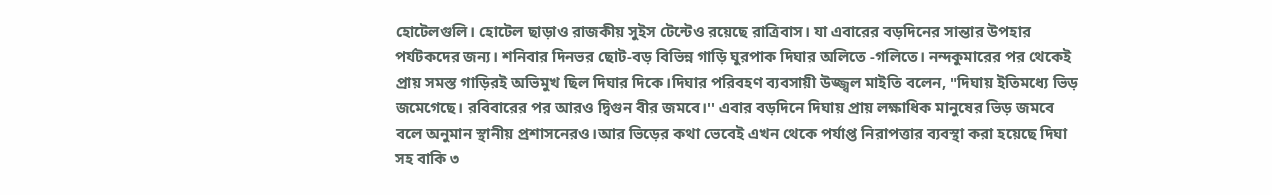হোটেলগুলি। হোটেল ছাড়াও রাজকীয় সুইস টেন্টেও রয়েছে রাত্রিবাস। যা এবারের বড়দিনের সান্তার উপহার পর্যটকদের জন্য। শনিবার দিনভর ছোট-বড় বিভিন্ন গাড়ি ঘুরপাক দিঘার অলিতে -গলিতে। নন্দকুমারের পর থেকেই প্রায় সমস্ত গাড়িরই অভিমুখ ছিল দিঘার দিকে।দিঘার পরিবহণ ব্যবসায়ী উজ্জ্বল মাইতি বলেন, "দিঘায় ইতিমধ্যে ভিড় জমেগেছে। রবিবারের পর আরও দ্বিগুন বীর জমবে।'' এবার বড়দিনে দিঘায় প্রায় লক্ষাধিক মানুষের ভিড় জমবে বলে অনুমান স্থানীয় প্রশাসনেরও।আর ভিড়ের কথা ভেবেই এখন থেকে পর্যাপ্ত নিরাপত্তার ব্যবস্থা করা হয়েছে দিঘা সহ বাকি ৩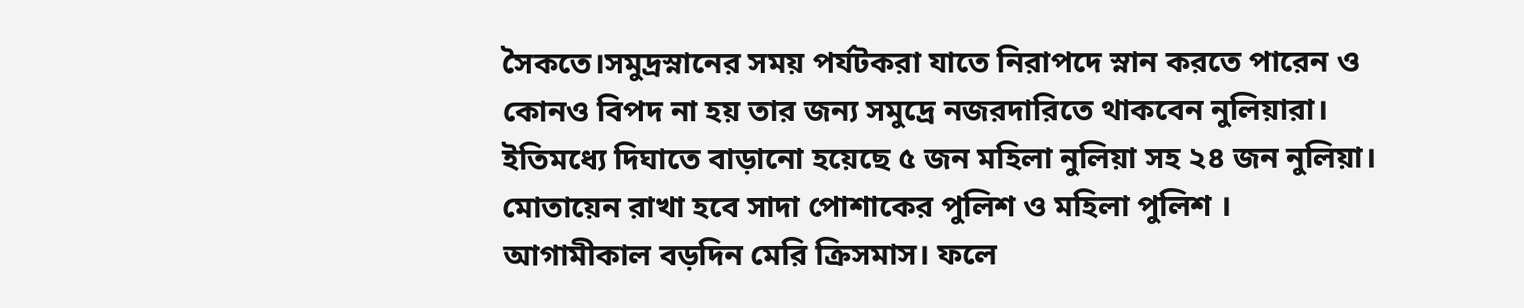সৈকতে।সমুদ্রস্নানের সময় পর্যটকরা যাতে নিরাপদে স্নান করতে পারেন ও কোনও বিপদ না হয় তার জন্য সমুদ্রে নজরদারিতে থাকবেন নুলিয়ারা। ইতিমধ্যে দিঘাতে বাড়ানো হয়েছে ৫ জন মহিলা নুলিয়া সহ ২৪ জন নুলিয়া। মোতায়েন রাখা হবে সাদা পোশাকের পুলিশ ও মহিলা পুলিশ ।
আগামীকাল বড়দিন মেরি ক্রিসমাস। ফলে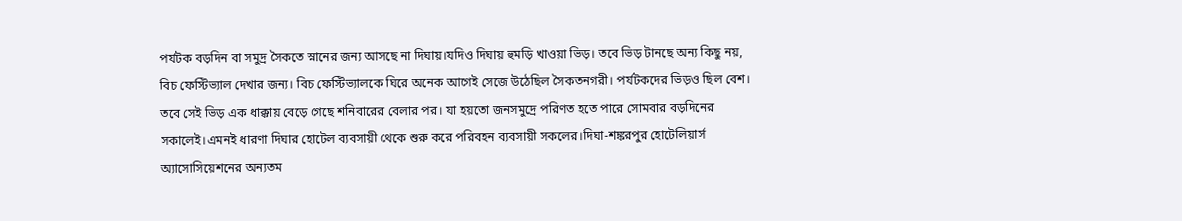পর্যটক বড়দিন বা সমুদ্র সৈকতে স্নানের জন্য আসছে না দিঘায়।যদিও দিঘায় হুমড়ি খাওয়া ভিড়। তবে ভিড় টানছে অন্য কিছু নয়, বিচ ফেস্টিভ্যাল দেখার জন্য। বিচ ফেস্টিভ্যালকে ঘিরে অনেক আগেই সেজে উঠেছিল সৈকতনগরী। পর্যটকদের ভিড়ও ছিল বেশ। তবে সেই ভিড় এক ধাক্কায় বেড়ে গেছে শনিবারের বেলার পর। যা হয়তো জনসমুদ্রে পরিণত হতে পারে সোমবার বড়দিনের সকালেই।এমনই ধারণা দিঘার হোটেল ব্যবসায়ী থেকে শুরু করে পরিবহন ব্যবসায়ী সকলের।দিঘা-শঙ্করপুর হোটেলিয়ার্স অ্যাসোসিয়েশনের অন্যতম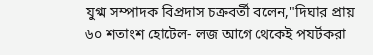যুগ্ম সম্পাদক বিপ্রদাস চক্রবর্তী বলেন,"দিঘার প্রায় ৬০ শতাংশ হোটেল- লজ আগে থেকেই পযর্টকরা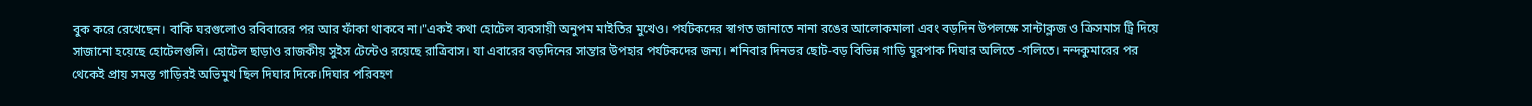বুক করে রেখেছেন। বাকি ঘরগুলোও রবিবারের পর আর ফাঁকা থাকবে না।"একই কথা হোটেল ব্যবসায়ী অনুপম মাইতির মুখেও। পর্যটকদের স্বাগত জানাতে নানা রঙের আলোকমালা এবং বড়দিন উপলক্ষে সান্টাক্লজ ও ক্রিসমাস ট্রি দিয়ে সাজানো হয়েছে হোটেলগুলি। হোটেল ছাড়াও রাজকীয় সুইস টেন্টেও রয়েছে রাত্রিবাস। যা এবারের বড়দিনের সান্তার উপহার পর্যটকদের জন্য। শনিবার দিনভর ছোট-বড় বিভিন্ন গাড়ি ঘুরপাক দিঘার অলিতে -গলিতে। নন্দকুমারের পর থেকেই প্রায় সমস্ত গাড়িরই অভিমুখ ছিল দিঘার দিকে।দিঘার পরিবহণ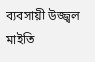ব্যবসায়ী উজ্জ্বল মাইতি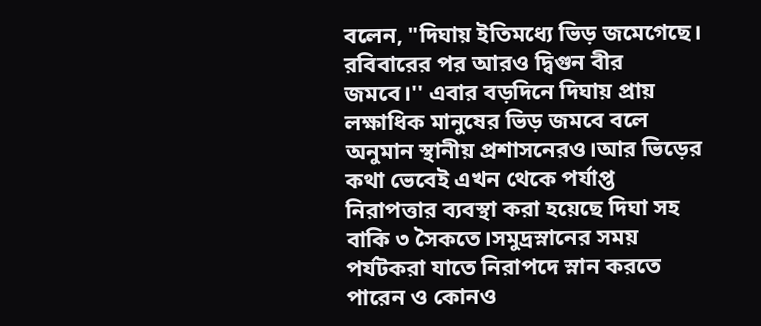বলেন, "দিঘায় ইতিমধ্যে ভিড় জমেগেছে। রবিবারের পর আরও দ্বিগুন বীর জমবে।'' এবার বড়দিনে দিঘায় প্রায় লক্ষাধিক মানুষের ভিড় জমবে বলে অনুমান স্থানীয় প্রশাসনেরও।আর ভিড়ের কথা ভেবেই এখন থেকে পর্যাপ্ত নিরাপত্তার ব্যবস্থা করা হয়েছে দিঘা সহ বাকি ৩ সৈকতে।সমুদ্রস্নানের সময় পর্যটকরা যাতে নিরাপদে স্নান করতে পারেন ও কোনও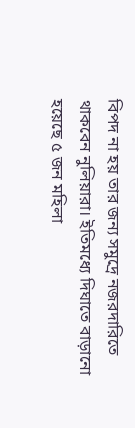বিপদ না হয় তার জন্য সমুদ্রে নজরদারিতে থাকবেন নুলিয়ারা। ইতিমধ্যে দিঘাতে বাড়ানো হয়েছে ৫ জন মহিলা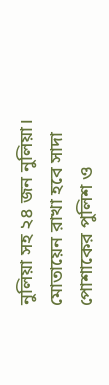নুলিয়া সহ ২৪ জন নুলিয়া। মোতায়েন রাখা হবে সাদা পোশাকের পুলিশ ও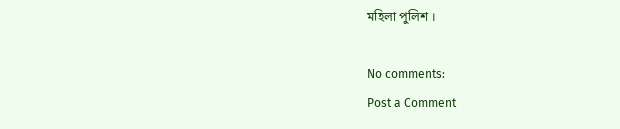মহিলা পুলিশ ।

No comments:
Post a Comment